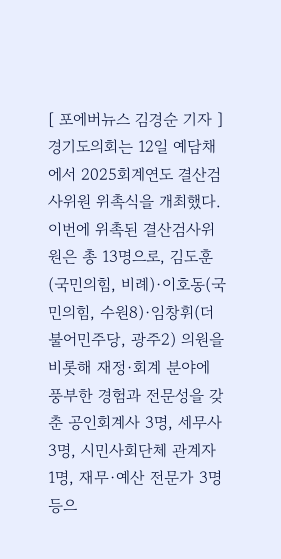[ 포에버뉴스 김경순 기자 ] 경기도의회는 12일 예담채에서 2025회계연도 결산검사위원 위촉식을 개최했다. 이번에 위촉된 결산검사위원은 총 13명으로, 김도훈(국민의힘, 비례)·이호동(국민의힘, 수원8)·임창휘(더불어민주당, 광주2) 의원을 비롯해 재정·회계 분야에 풍부한 경험과 전문성을 갖춘 공인회계사 3명, 세무사 3명, 시민사회단체 관계자 1명, 재무·예산 전문가 3명 등으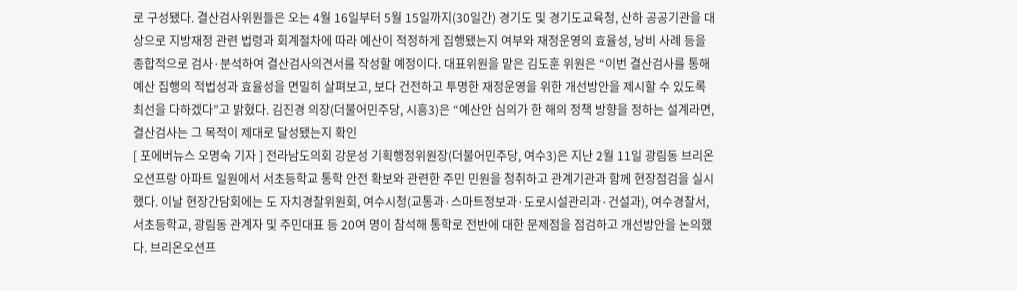로 구성됐다. 결산검사위원들은 오는 4월 16일부터 5월 15일까지(30일간) 경기도 및 경기도교육청, 산하 공공기관을 대상으로 지방재정 관련 법령과 회계절차에 따라 예산이 적정하게 집행됐는지 여부와 재정운영의 효율성, 낭비 사례 등을 종합적으로 검사·분석하여 결산검사의견서를 작성할 예정이다. 대표위원을 맡은 김도훈 위원은 “이번 결산검사를 통해 예산 집행의 적법성과 효율성을 면밀히 살펴보고, 보다 건전하고 투명한 재정운영을 위한 개선방안을 제시할 수 있도록 최선을 다하겠다”고 밝혔다. 김진경 의장(더불어민주당, 시흥3)은 “예산안 심의가 한 해의 정책 방향을 정하는 설계라면, 결산검사는 그 목적이 제대로 달성됐는지 확인
[ 포에버뉴스 오명숙 기자 ] 전라남도의회 강문성 기획행정위원장(더불어민주당, 여수3)은 지난 2월 11일 광림동 브리온오션프랑 아파트 일원에서 서초등학교 통학 안전 확보와 관련한 주민 민원을 청취하고 관계기관과 함께 현장점검을 실시했다. 이날 현장간담회에는 도 자치경찰위원회, 여수시청(교통과·스마트정보과·도로시설관리과·건설과), 여수경찰서, 서초등학교, 광림동 관계자 및 주민대표 등 20여 명이 참석해 통학로 전반에 대한 문제점을 점검하고 개선방안을 논의했다. 브리온오션프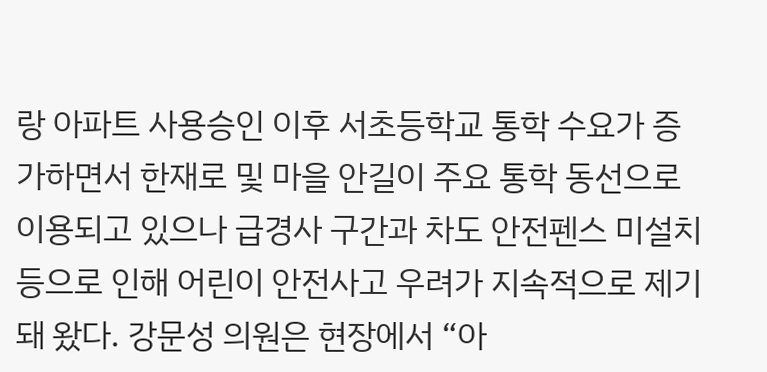랑 아파트 사용승인 이후 서초등학교 통학 수요가 증가하면서 한재로 및 마을 안길이 주요 통학 동선으로 이용되고 있으나 급경사 구간과 차도 안전펜스 미설치 등으로 인해 어린이 안전사고 우려가 지속적으로 제기돼 왔다. 강문성 의원은 현장에서 “아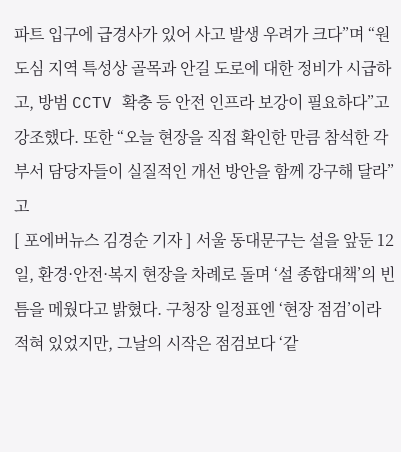파트 입구에 급경사가 있어 사고 발생 우려가 크다”며 “원도심 지역 특성상 골목과 안길 도로에 대한 정비가 시급하고, 방범 CCTV 확충 등 안전 인프라 보강이 필요하다”고 강조했다. 또한 “오늘 현장을 직접 확인한 만큼 참석한 각 부서 담당자들이 실질적인 개선 방안을 함께 강구해 달라”고
[ 포에버뉴스 김경순 기자 ] 서울 동대문구는 설을 앞둔 12일, 환경·안전·복지 현장을 차례로 돌며 ‘설 종합대책’의 빈틈을 메웠다고 밝혔다. 구청장 일정표엔 ‘현장 점검’이라 적혀 있었지만, 그날의 시작은 점검보다 ‘같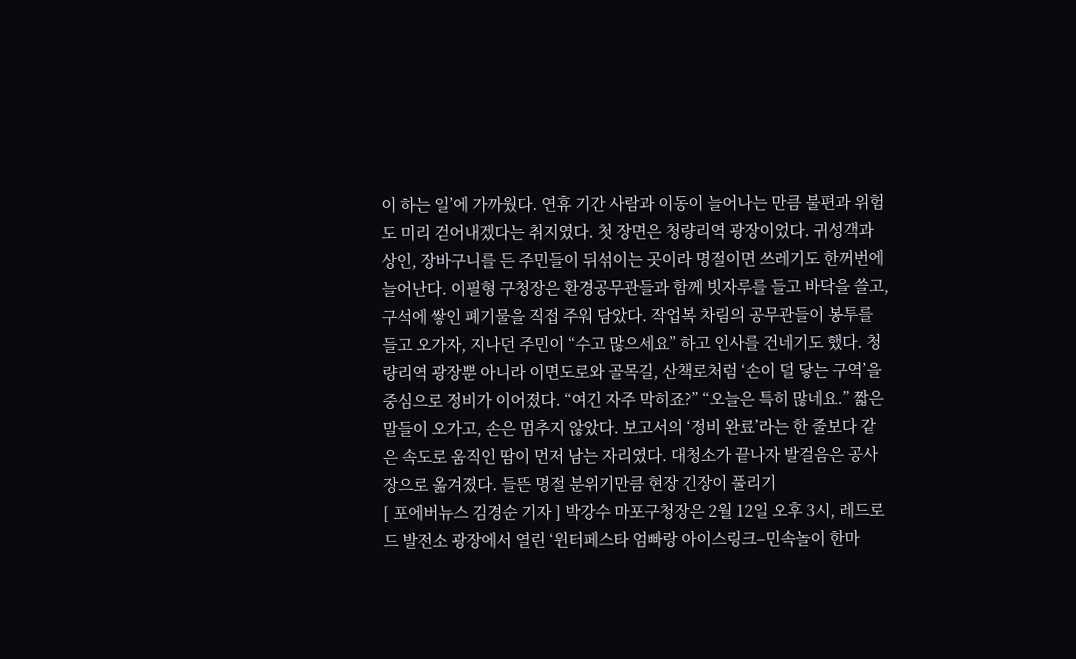이 하는 일’에 가까웠다. 연휴 기간 사람과 이동이 늘어나는 만큼 불편과 위험도 미리 걷어내겠다는 취지였다. 첫 장면은 청량리역 광장이었다. 귀성객과 상인, 장바구니를 든 주민들이 뒤섞이는 곳이라 명절이면 쓰레기도 한꺼번에 늘어난다. 이필형 구청장은 환경공무관들과 함께 빗자루를 들고 바닥을 쓸고, 구석에 쌓인 폐기물을 직접 주워 담았다. 작업복 차림의 공무관들이 봉투를 들고 오가자, 지나던 주민이 “수고 많으세요” 하고 인사를 건네기도 했다. 청량리역 광장뿐 아니라 이면도로와 골목길, 산책로처럼 ‘손이 덜 닿는 구역’을 중심으로 정비가 이어졌다. “여긴 자주 막히죠?” “오늘은 특히 많네요.” 짧은 말들이 오가고, 손은 멈추지 않았다. 보고서의 ‘정비 완료’라는 한 줄보다 같은 속도로 움직인 땀이 먼저 남는 자리였다. 대청소가 끝나자 발걸음은 공사장으로 옮겨졌다. 들뜬 명절 분위기만큼 현장 긴장이 풀리기
[ 포에버뉴스 김경순 기자 ] 박강수 마포구청장은 2월 12일 오후 3시, 레드로드 발전소 광장에서 열린 ‘윈터페스타 엄빠랑 아이스링크–민속놀이 한마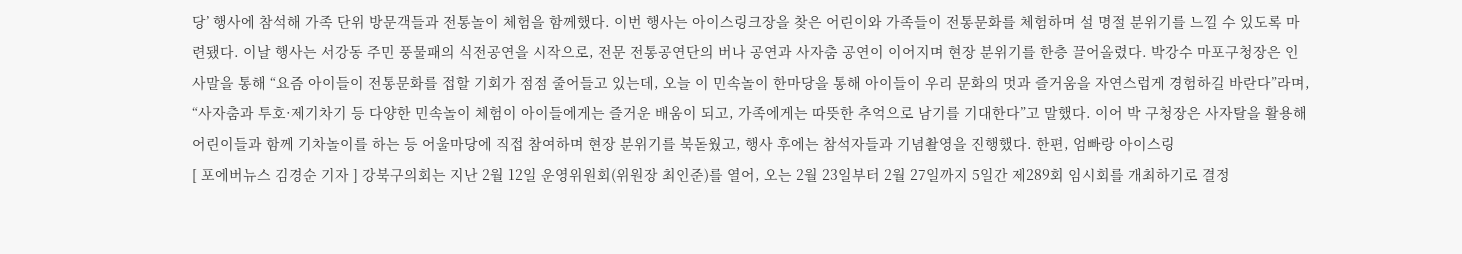당’ 행사에 참석해 가족 단위 방문객들과 전통놀이 체험을 함께했다. 이번 행사는 아이스링크장을 찾은 어린이와 가족들이 전통문화를 체험하며 설 명절 분위기를 느낄 수 있도록 마련됐다. 이날 행사는 서강동 주민 풍물패의 식전공연을 시작으로, 전문 전통공연단의 버나 공연과 사자춤 공연이 이어지며 현장 분위기를 한층 끌어올렸다. 박강수 마포구청장은 인사말을 통해 “요즘 아이들이 전통문화를 접할 기회가 점점 줄어들고 있는데, 오늘 이 민속놀이 한마당을 통해 아이들이 우리 문화의 멋과 즐거움을 자연스럽게 경험하길 바란다”라며, “사자춤과 투호·제기차기 등 다양한 민속놀이 체험이 아이들에게는 즐거운 배움이 되고, 가족에게는 따뜻한 추억으로 남기를 기대한다”고 말했다. 이어 박 구청장은 사자탈을 활용해 어린이들과 함께 기차놀이를 하는 등 어울마당에 직접 참여하며 현장 분위기를 북돋웠고, 행사 후에는 참석자들과 기념촬영을 진행했다. 한편, 엄빠랑 아이스링
[ 포에버뉴스 김경순 기자 ] 강북구의회는 지난 2월 12일 운영위원회(위원장 최인준)를 열어, 오는 2월 23일부터 2월 27일까지 5일간 제289회 임시회를 개최하기로 결정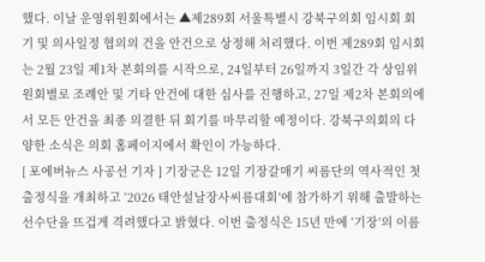했다. 이날 운영위원회에서는 ▲제289회 서울특별시 강북구의회 임시회 회기 및 의사일정 협의의 건을 안건으로 상정해 처리했다. 이번 제289회 임시회는 2월 23일 제1차 본회의를 시작으로, 24일부터 26일까지 3일간 각 상임위원회별로 조례안 및 기타 안건에 대한 심사를 진행하고, 27일 제2차 본회의에서 모든 안건을 최종 의결한 뒤 회기를 마무리할 예정이다. 강북구의회의 다양한 소식은 의회 홈페이지에서 확인이 가능하다.
[ 포에버뉴스 사공선 기자 ] 기장군은 12일 기장갈매기 씨름단의 역사적인 첫 출정식을 개최하고 ‘2026 태안설날장사씨름대회’에 참가하기 위해 출발하는 선수단을 뜨겁게 격려했다고 밝혔다. 이번 출정식은 15년 만에 ‘기장’의 이름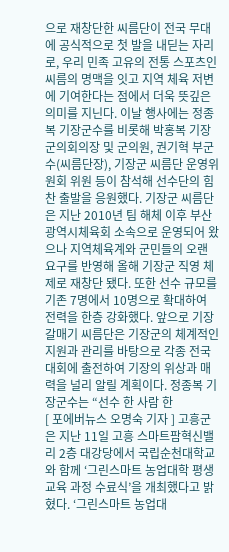으로 재창단한 씨름단이 전국 무대에 공식적으로 첫 발을 내딛는 자리로, 우리 민족 고유의 전통 스포츠인 씨름의 명맥을 잇고 지역 체육 저변에 기여한다는 점에서 더욱 뜻깊은 의미를 지닌다. 이날 행사에는 정종복 기장군수를 비롯해 박홍복 기장군의회의장 및 군의원, 권기혁 부군수(씨름단장), 기장군 씨름단 운영위원회 위원 등이 참석해 선수단의 힘찬 출발을 응원했다. 기장군 씨름단은 지난 2010년 팀 해체 이후 부산광역시체육회 소속으로 운영되어 왔으나 지역체육계와 군민들의 오랜 요구를 반영해 올해 기장군 직영 체제로 재창단 됐다. 또한 선수 규모를 기존 7명에서 10명으로 확대하여 전력을 한층 강화했다. 앞으로 기장갈매기 씨름단은 기장군의 체계적인 지원과 관리를 바탕으로 각종 전국 대회에 출전하여 기장의 위상과 매력을 널리 알릴 계획이다. 정종복 기장군수는 “선수 한 사람 한
[ 포에버뉴스 오명숙 기자 ] 고흥군은 지난 11일 고흥 스마트팜혁신밸리 2층 대강당에서 국립순천대학교와 함께 ‘그린스마트 농업대학 평생교육 과정 수료식’을 개최했다고 밝혔다. ‘그린스마트 농업대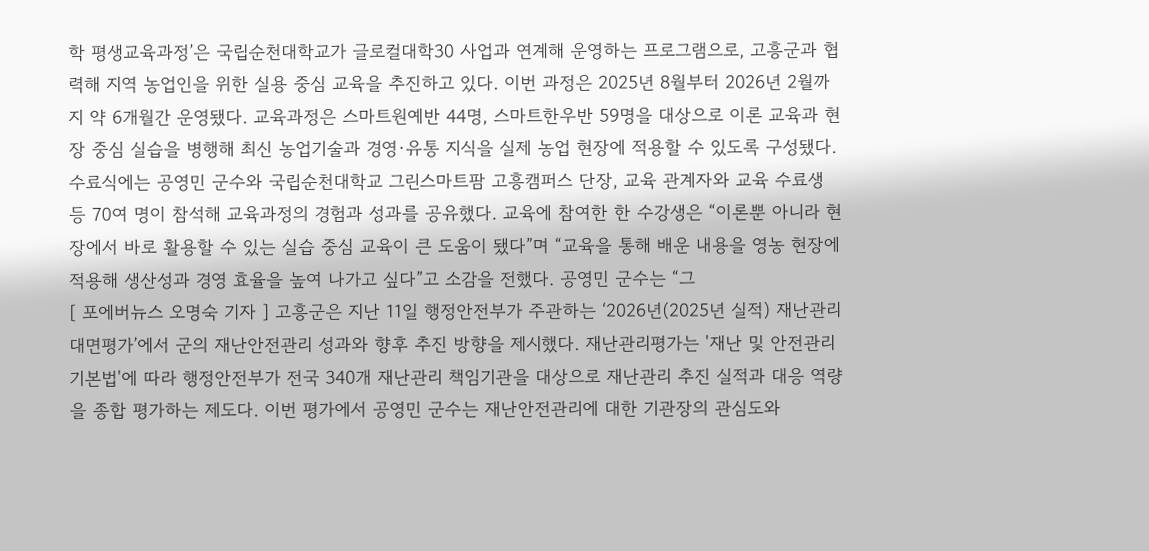학 평생교육과정’은 국립순천대학교가 글로컬대학30 사업과 연계해 운영하는 프로그램으로, 고흥군과 협력해 지역 농업인을 위한 실용 중심 교육을 추진하고 있다. 이번 과정은 2025년 8월부터 2026년 2월까지 약 6개월간 운영됐다. 교육과정은 스마트원예반 44명, 스마트한우반 59명을 대상으로 이론 교육과 현장 중심 실습을 병행해 최신 농업기술과 경영·유통 지식을 실제 농업 현장에 적용할 수 있도록 구성됐다. 수료식에는 공영민 군수와 국립순천대학교 그린스마트팜 고흥캠퍼스 단장, 교육 관계자와 교육 수료생 등 70여 명이 참석해 교육과정의 경험과 성과를 공유했다. 교육에 참여한 한 수강생은 “이론뿐 아니라 현장에서 바로 활용할 수 있는 실습 중심 교육이 큰 도움이 됐다”며 “교육을 통해 배운 내용을 영농 현장에 적용해 생산성과 경영 효율을 높여 나가고 싶다”고 소감을 전했다. 공영민 군수는 “그
[ 포에버뉴스 오명숙 기자 ] 고흥군은 지난 11일 행정안전부가 주관하는 ‘2026년(2025년 실적) 재난관리 대면평가’에서 군의 재난안전관리 성과와 향후 추진 방향을 제시했다. 재난관리평가는 '재난 및 안전관리 기본법'에 따라 행정안전부가 전국 340개 재난관리 책임기관을 대상으로 재난관리 추진 실적과 대응 역량을 종합 평가하는 제도다. 이번 평가에서 공영민 군수는 재난안전관리에 대한 기관장의 관심도와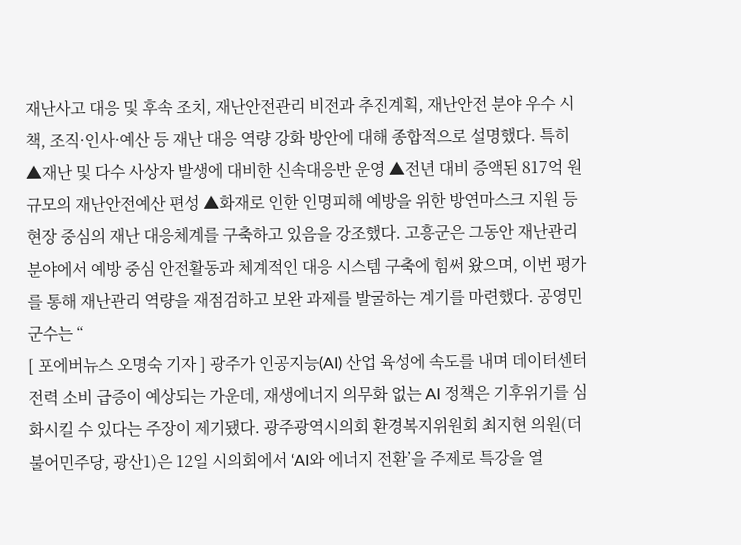재난사고 대응 및 후속 조치, 재난안전관리 비전과 추진계획, 재난안전 분야 우수 시책, 조직·인사·예산 등 재난 대응 역량 강화 방안에 대해 종합적으로 설명했다. 특히 ▲재난 및 다수 사상자 발생에 대비한 신속대응반 운영 ▲전년 대비 증액된 817억 원 규모의 재난안전예산 편성 ▲화재로 인한 인명피해 예방을 위한 방연마스크 지원 등 현장 중심의 재난 대응체계를 구축하고 있음을 강조했다. 고흥군은 그동안 재난관리 분야에서 예방 중심 안전활동과 체계적인 대응 시스템 구축에 힘써 왔으며, 이번 평가를 통해 재난관리 역량을 재점검하고 보완 과제를 발굴하는 계기를 마련했다. 공영민 군수는 “
[ 포에버뉴스 오명숙 기자 ] 광주가 인공지능(AI) 산업 육성에 속도를 내며 데이터센터 전력 소비 급증이 예상되는 가운데, 재생에너지 의무화 없는 AI 정책은 기후위기를 심화시킬 수 있다는 주장이 제기됐다. 광주광역시의회 환경복지위원회 최지현 의원(더불어민주당, 광산1)은 12일 시의회에서 ‘AI와 에너지 전환’을 주제로 특강을 열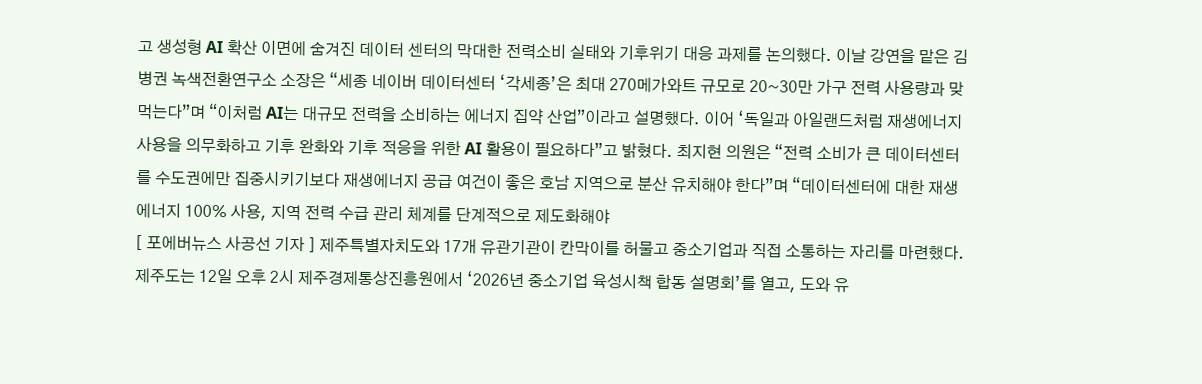고 생성형 AI 확산 이면에 숨겨진 데이터 센터의 막대한 전력소비 실태와 기후위기 대응 과제를 논의했다. 이날 강연을 맡은 김병권 녹색전환연구소 소장은 “세종 네이버 데이터센터 ‘각세종’은 최대 270메가와트 규모로 20~30만 가구 전력 사용량과 맞먹는다”며 “이처럼 AI는 대규모 전력을 소비하는 에너지 집약 산업”이라고 설명했다. 이어 ‘독일과 아일랜드처럼 재생에너지 사용을 의무화하고 기후 완화와 기후 적응을 위한 AI 활용이 필요하다”고 밝혔다. 최지현 의원은 “전력 소비가 큰 데이터센터를 수도권에만 집중시키기보다 재생에너지 공급 여건이 좋은 호남 지역으로 분산 유치해야 한다”며 “데이터센터에 대한 재생에너지 100% 사용, 지역 전력 수급 관리 체계를 단계적으로 제도화해야
[ 포에버뉴스 사공선 기자 ] 제주특별자치도와 17개 유관기관이 칸막이를 허물고 중소기업과 직접 소통하는 자리를 마련했다. 제주도는 12일 오후 2시 제주경제통상진흥원에서 ‘2026년 중소기업 육성시책 합동 설명회’를 열고, 도와 유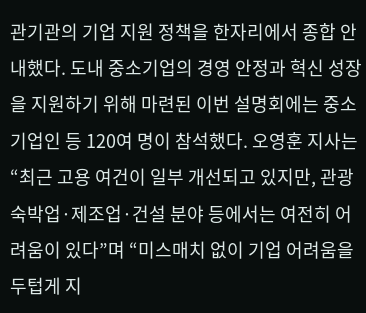관기관의 기업 지원 정책을 한자리에서 종합 안내했다. 도내 중소기업의 경영 안정과 혁신 성장을 지원하기 위해 마련된 이번 설명회에는 중소기업인 등 120여 명이 참석했다. 오영훈 지사는“최근 고용 여건이 일부 개선되고 있지만, 관광숙박업·제조업·건설 분야 등에서는 여전히 어려움이 있다”며 “미스매치 없이 기업 어려움을 두텁게 지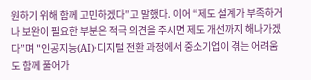원하기 위해 함께 고민하겠다”고 말했다. 이어 “제도 설계가 부족하거나 보완이 필요한 부분은 적극 의견을 주시면 제도 개선까지 해나가겠다”며 "인공지능(AI)·디지털 전환 과정에서 중소기업이 겪는 어려움도 함께 풀어가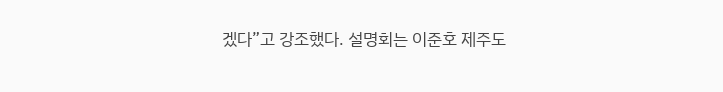겠다”고 강조했다. 설명회는 이준호 제주도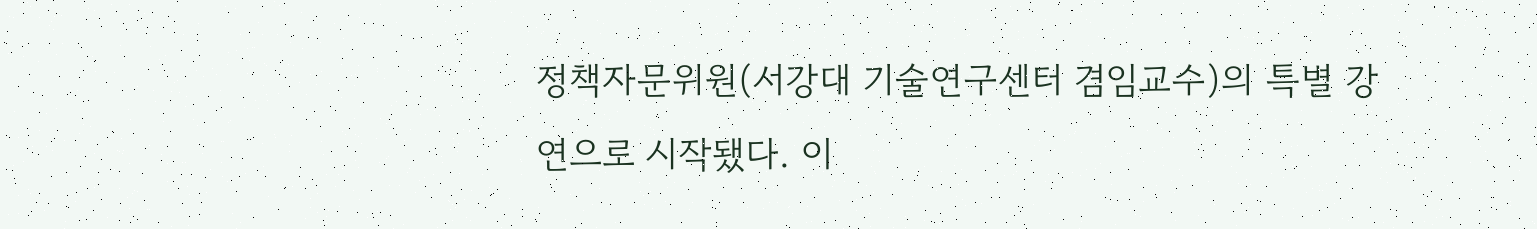정책자문위원(서강대 기술연구센터 겸임교수)의 특별 강연으로 시작됐다. 이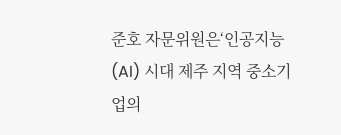준호 자문위원은‘인공지능(AI) 시대 제주 지역 중소기업의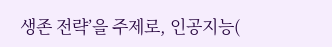생존 전략’을 주제로, 인공지능(